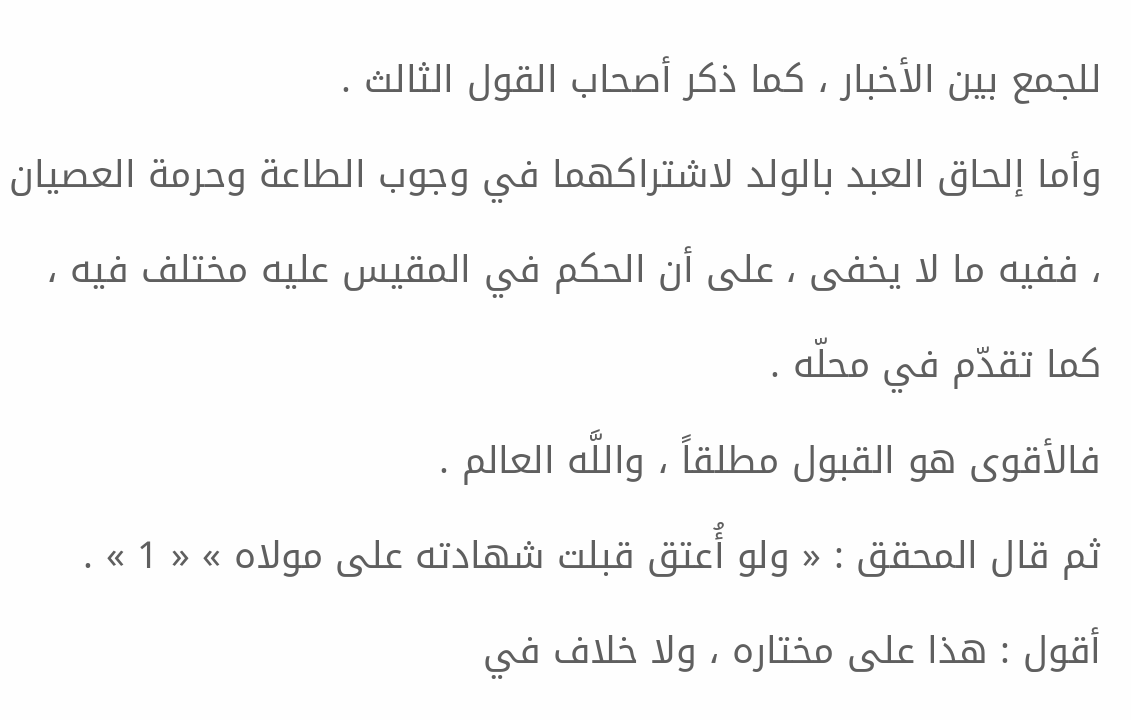للجمع بين الأخبار ، كما ذكر أصحاب القول الثالث .
وأما إلحاق العبد بالولد لاشتراكهما في وجوب الطاعة وحرمة العصيان ، ففيه ما لا يخفى ، على أن الحكم في المقيس عليه مختلف فيه ، كما تقدّم في محلّه .
فالأقوى هو القبول مطلقاً ، واللَّه العالم .
ثم قال المحقق : « ولو أُعتق قبلت شهادته على مولاه » « 1 » .
أقول : هذا على مختاره ، ولا خلاف في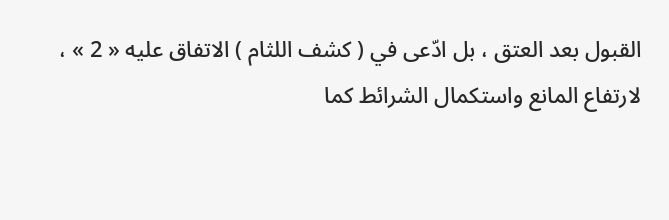القبول بعد العتق ، بل ادّعى في ( كشف اللثام ) الاتفاق عليه « 2 » ، لارتفاع المانع واستكمال الشرائط كما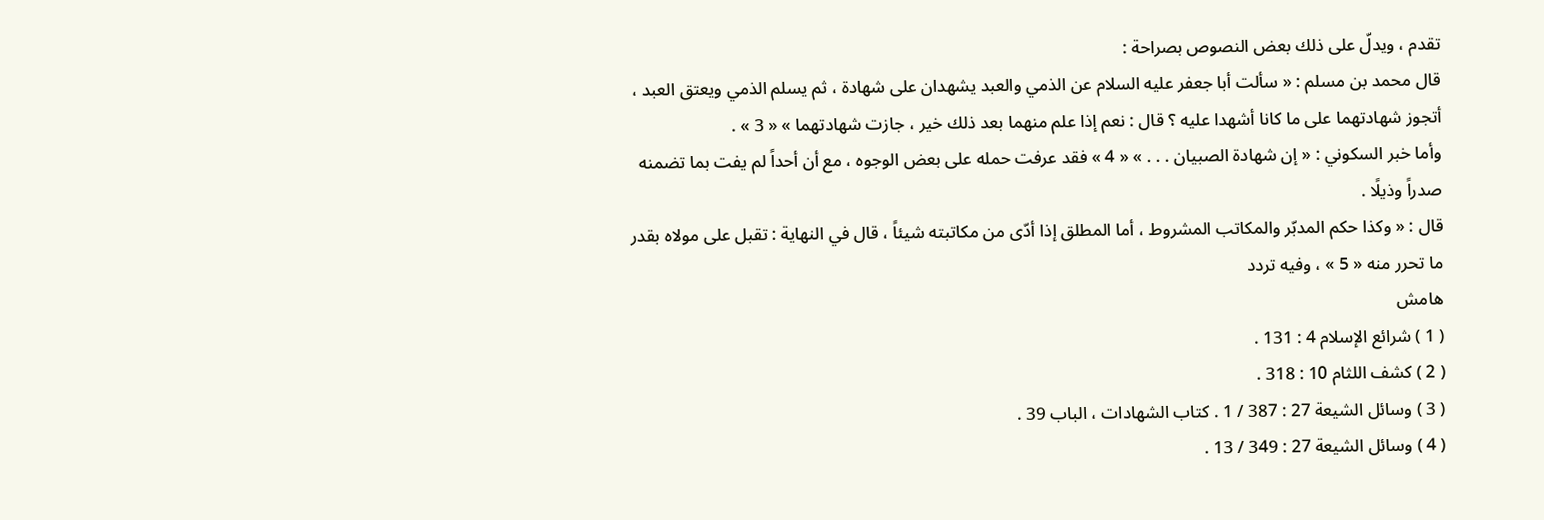تقدم ، ويدلّ على ذلك بعض النصوص بصراحة :
قال محمد بن مسلم : « سألت أبا جعفر عليه السلام عن الذمي والعبد يشهدان على شهادة ، ثم يسلم الذمي ويعتق العبد ، أتجوز شهادتهما على ما كانا أشهدا عليه ؟ قال : نعم إذا علم منهما بعد ذلك خير ، جازت شهادتهما » « 3 » .
وأما خبر السكوني : « إن شهادة الصبيان . . . » « 4 » فقد عرفت حمله على بعض الوجوه ، مع أن أحداً لم يفت بما تضمنه صدراً وذيلًا .
قال : « وكذا حكم المدبّر والمكاتب المشروط ، أما المطلق إذا أدّى من مكاتبته شيئاً ، قال في النهاية : تقبل على مولاه بقدر ما تحرر منه « 5 » ، وفيه تردد
هامش
( 1 ) شرائع الإسلام 4 : 131 .
( 2 ) كشف اللثام 10 : 318 .
( 3 ) وسائل الشيعة 27 : 387 / 1 . كتاب الشهادات ، الباب 39 .
( 4 ) وسائل الشيعة 27 : 349 / 13 .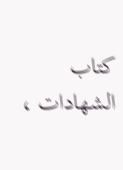كتاب الشهادات ،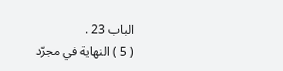الباب 23 .
( 5 ) النهاية في مجرّد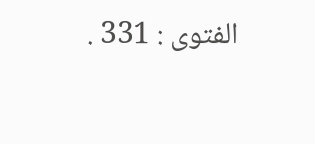الفتوى : 331 .